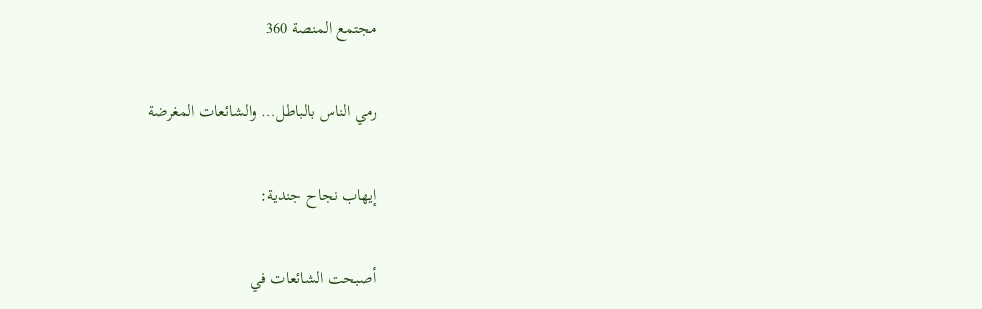مجتمع المنصة 360

رمي الناس بالباطل… والشائعات المغرضة

إيهاب نجاح جندية:

أصبحت الشائعات في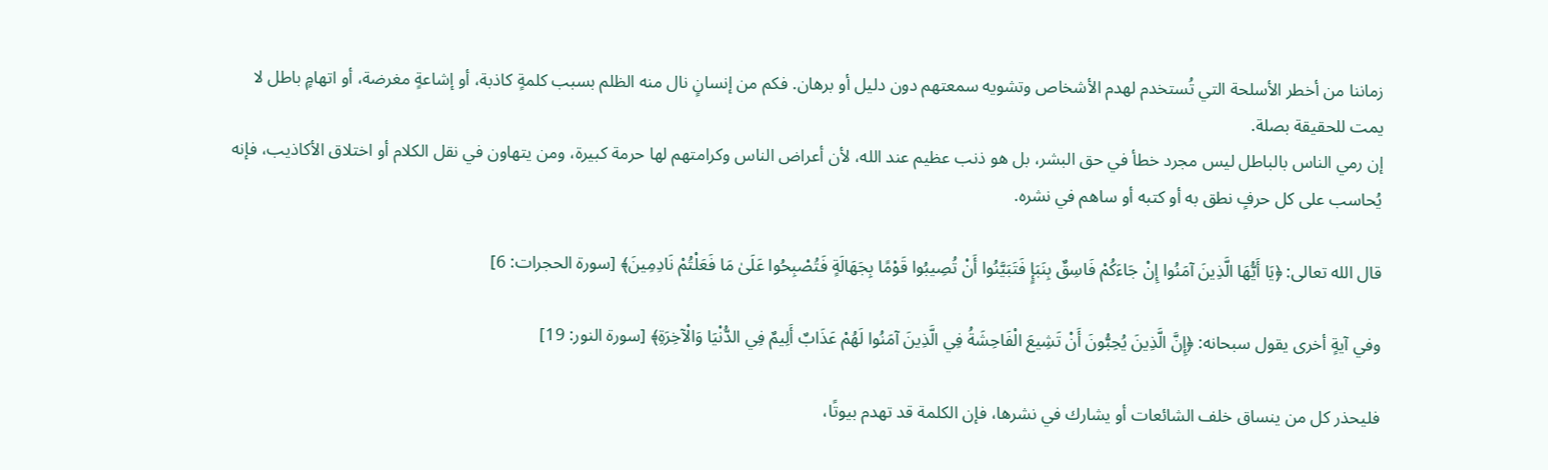زماننا من أخطر الأسلحة التي تُستخدم لهدم الأشخاص وتشويه سمعتهم دون دليل أو برهان. فكم من إنسانٍ نال منه الظلم بسبب كلمةٍ كاذبة، أو إشاعةٍ مغرضة، أو اتهامٍ باطل لا يمت للحقيقة بصلة.
إن رمي الناس بالباطل ليس مجرد خطأ في حق البشر، بل هو ذنب عظيم عند الله، لأن أعراض الناس وكرامتهم لها حرمة كبيرة، ومن يتهاون في نقل الكلام أو اختلاق الأكاذيب، فإنه يُحاسب على كل حرفٍ نطق به أو كتبه أو ساهم في نشره.

قال الله تعالى: ﴿يَا أَيُّهَا الَّذِينَ آمَنُوا إِنْ جَاءَكُمْ فَاسِقٌ بِنَبَإٍ فَتَبَيَّنُوا أَنْ تُصِيبُوا قَوْمًا بِجَهَالَةٍ فَتُصْبِحُوا عَلَىٰ مَا فَعَلْتُمْ نَادِمِينَ﴾ [سورة الحجرات: 6]

وفي آيةٍ أخرى يقول سبحانه: ﴿إِنَّ الَّذِينَ يُحِبُّونَ أَنْ تَشِيعَ الْفَاحِشَةُ فِي الَّذِينَ آمَنُوا لَهُمْ عَذَابٌ أَلِيمٌ فِي الدُّنْيَا وَالْآخِرَةِ﴾ [سورة النور: 19]

فليحذر كل من ينساق خلف الشائعات أو يشارك في نشرها، فإن الكلمة قد تهدم بيوتًا،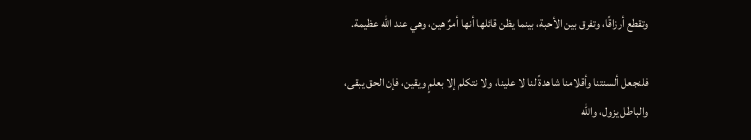وتقطع أرزاقًا، وتفرق بين الأحبة، بينما يظن قائلها أنها أمرٌ هين، وهي عند الله عظيمة.

فلنجعل ألسنتنا وأقلامنا شاهدةً لنا لا علينا، ولا نتكلم إلا بعلمٍ ويقين، فإن الحق يبقى، والباطل يزول، والله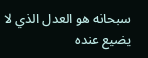سبحانه هو العدل الذي لا يضيع عنده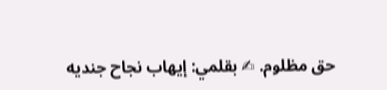حق مظلوم. ✍ بقلمي: إيهاب نجاح جنديه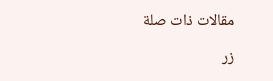مقالات ذات صلة

زر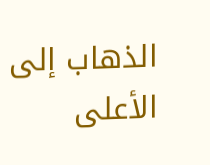الذهاب إلى الأعلى